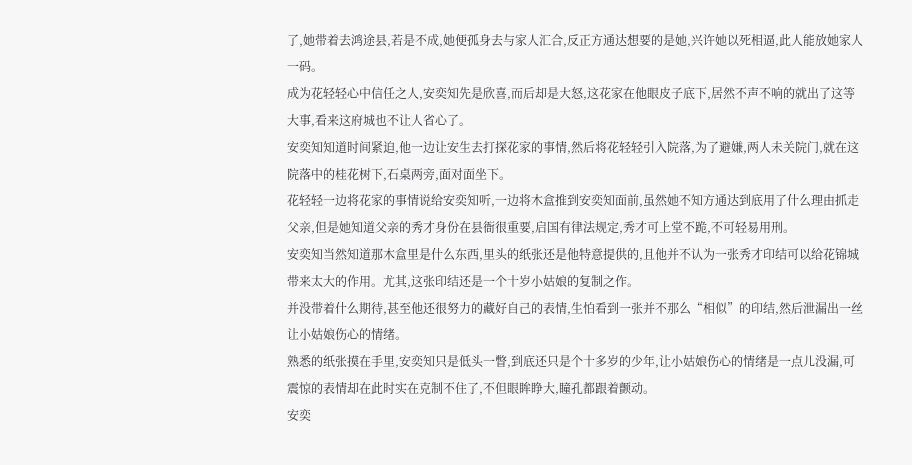了,她带着去鸿途县,若是不成,她便孤身去与家人汇合,反正方通达想要的是她,兴许她以死相逼,此人能放她家人一码。
成为花轻轻心中信任之人,安奕知先是欣喜,而后却是大怒,这花家在他眼皮子底下,居然不声不响的就出了这等大事,看来这府城也不让人省心了。
安奕知知道时间紧迫,他一边让安生去打探花家的事情,然后将花轻轻引入院落,为了避嫌,两人未关院门,就在这院落中的桂花树下,石桌两旁,面对面坐下。
花轻轻一边将花家的事情说给安奕知听,一边将木盒推到安奕知面前,虽然她不知方通达到底用了什么理由抓走父亲,但是她知道父亲的秀才身份在县衙很重要,启国有律法规定,秀才可上堂不跪,不可轻易用刑。
安奕知当然知道那木盒里是什么东西,里头的纸张还是他特意提供的,且他并不认为一张秀才印结可以给花锦城带来太大的作用。尤其,这张印结还是一个十岁小姑娘的复制之作。
并没带着什么期待,甚至他还很努力的藏好自己的表情,生怕看到一张并不那么“相似”的印结,然后泄漏出一丝让小姑娘伤心的情绪。
熟悉的纸张摸在手里,安奕知只是低头一瞥,到底还只是个十多岁的少年,让小姑娘伤心的情绪是一点儿没漏,可震惊的表情却在此时实在克制不住了,不但眼眸睁大,瞳孔都跟着颤动。
安奕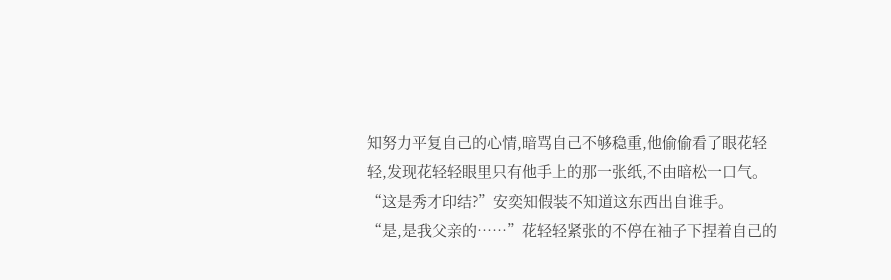知努力平复自己的心情,暗骂自己不够稳重,他偷偷看了眼花轻轻,发现花轻轻眼里只有他手上的那一张纸,不由暗松一口气。
“这是秀才印结?”安奕知假装不知道这东西出自谁手。
“是,是我父亲的……”花轻轻紧张的不停在袖子下捏着自己的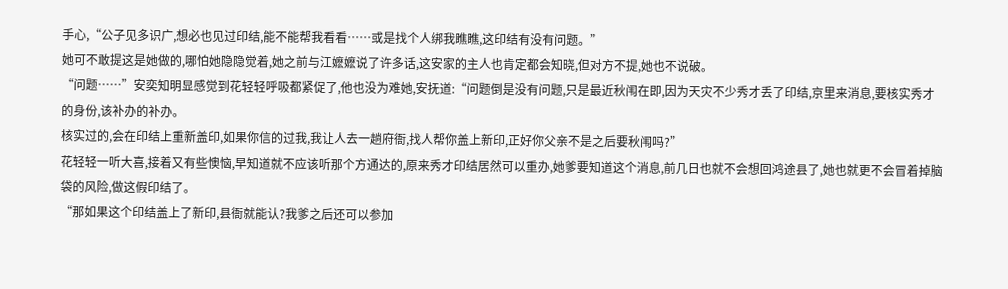手心,“公子见多识广,想必也见过印结,能不能帮我看看……或是找个人绑我瞧瞧,这印结有没有问题。”
她可不敢提这是她做的,哪怕她隐隐觉着,她之前与江嬷嬷说了许多话,这安家的主人也肯定都会知晓,但对方不提,她也不说破。
“问题……”安奕知明显感觉到花轻轻呼吸都紧促了,他也没为难她,安抚道:“问题倒是没有问题,只是最近秋闱在即,因为天灾不少秀才丢了印结,京里来消息,要核实秀才的身份,该补办的补办。
核实过的,会在印结上重新盖印,如果你信的过我,我让人去一趟府衙,找人帮你盖上新印,正好你父亲不是之后要秋闱吗?”
花轻轻一听大喜,接着又有些懊恼,早知道就不应该听那个方通达的,原来秀才印结居然可以重办,她爹要知道这个消息,前几日也就不会想回鸿途县了,她也就更不会冒着掉脑袋的风险,做这假印结了。
“那如果这个印结盖上了新印,县衙就能认?我爹之后还可以参加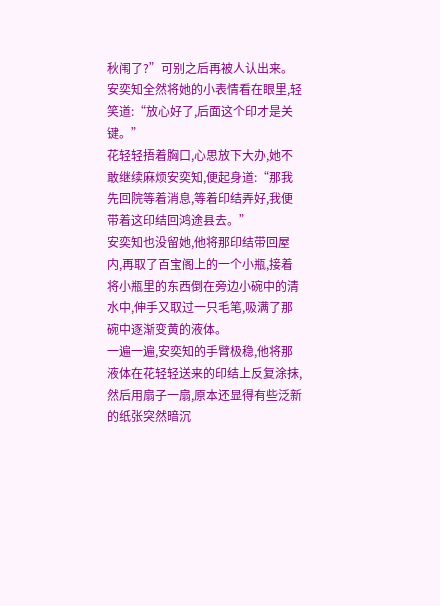秋闱了?”可别之后再被人认出来。
安奕知全然将她的小表情看在眼里,轻笑道:“放心好了,后面这个印才是关键。”
花轻轻捂着胸口,心思放下大办,她不敢继续麻烦安奕知,便起身道:“那我先回院等着消息,等着印结弄好,我便带着这印结回鸿途县去。”
安奕知也没留她,他将那印结带回屋内,再取了百宝阁上的一个小瓶,接着将小瓶里的东西倒在旁边小碗中的清水中,伸手又取过一只毛笔,吸满了那碗中逐渐变黄的液体。
一遍一遍,安奕知的手臂极稳,他将那液体在花轻轻送来的印结上反复涂抹,然后用扇子一扇,原本还显得有些泛新的纸张突然暗沉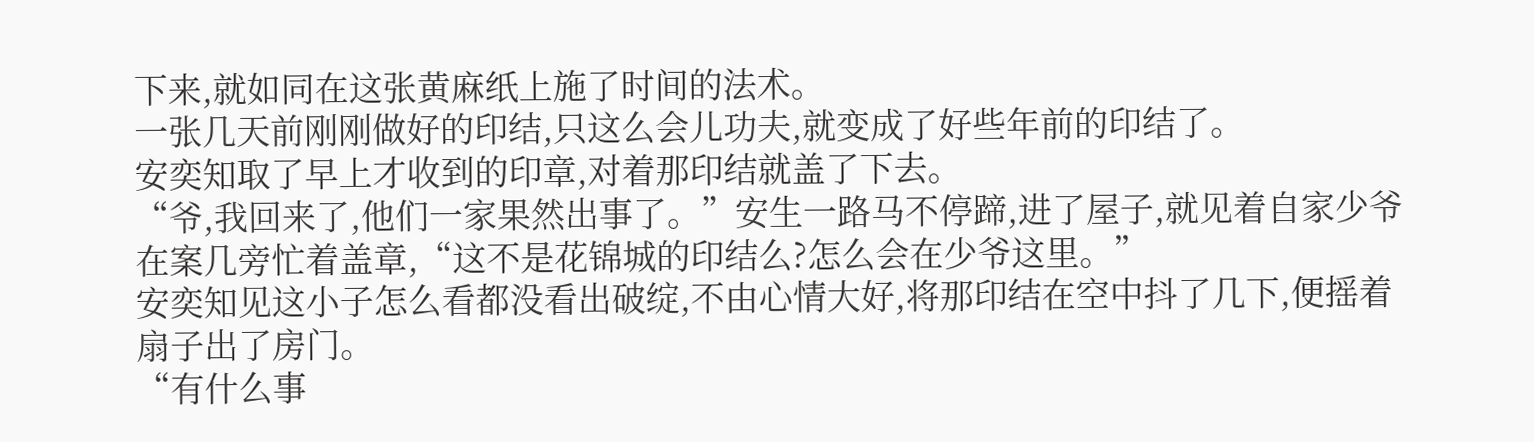下来,就如同在这张黄麻纸上施了时间的法术。
一张几天前刚刚做好的印结,只这么会儿功夫,就变成了好些年前的印结了。
安奕知取了早上才收到的印章,对着那印结就盖了下去。
“爷,我回来了,他们一家果然出事了。”安生一路马不停蹄,进了屋子,就见着自家少爷在案几旁忙着盖章,“这不是花锦城的印结么?怎么会在少爷这里。”
安奕知见这小子怎么看都没看出破绽,不由心情大好,将那印结在空中抖了几下,便摇着扇子出了房门。
“有什么事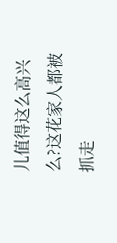儿值得这么高兴么?这花家人都被抓走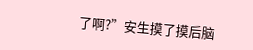了啊?”安生摸了摸后脑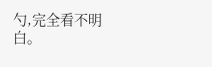勺,完全看不明白。